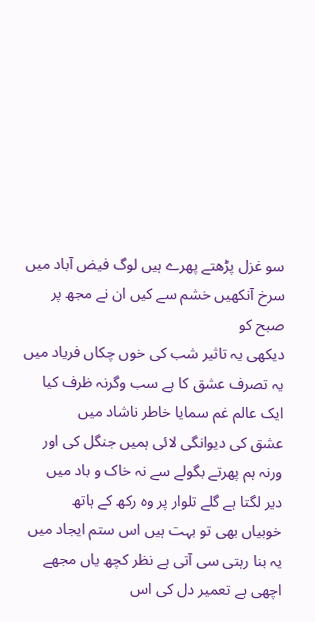سو غزل پڑھتے پھرے ہیں لوگ فیض آباد میں
سرخ آنکھیں خشم سے کیں ان نے مجھ پر صبح کو
دیکھی یہ تاثیر شب کی خوں چکاں فریاد میں
یہ تصرف عشق کا ہے سب وگرنہ ظرف کیا
ایک عالم غم سمایا خاطر ناشاد میں
عشق کی دیوانگی لائی ہمیں جنگل کی اور
ورنہ ہم پھرتے بگولے سے نہ خاک و باد میں
دیر لگتا ہے گلے تلوار پر وہ رکھ کے ہاتھ
خوبیاں بھی تو بہت ہیں اس ستم ایجاد میں
یہ بنا رہتی سی آتی ہے نظر کچھ یاں مجھے
اچھی ہے تعمیر دل کی اس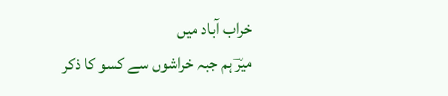خراب آباد میں
میرؔ ہم جبہ خراشوں سے کسو کا ذکر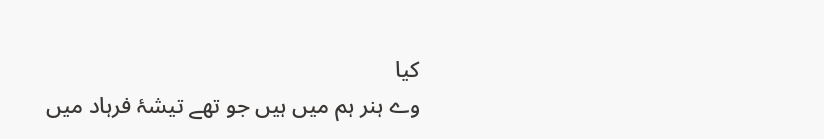کیا
وے ہنر ہم میں ہیں جو تھے تیشۂ فرہاد میں